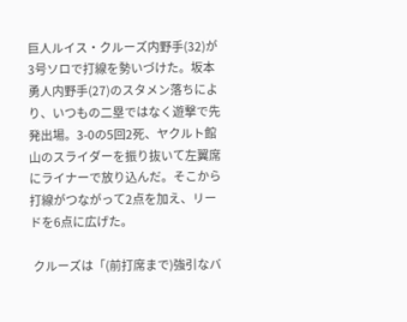巨人ルイス・クルーズ内野手(32)が3号ソロで打線を勢いづけた。坂本勇人内野手(27)のスタメン落ちにより、いつもの二塁ではなく遊撃で先発出場。3-0の5回2死、ヤクルト館山のスライダーを振り抜いて左翼席にライナーで放り込んだ。そこから打線がつながって2点を加え、リードを6点に広げた。

 クルーズは「(前打席まで)強引なバ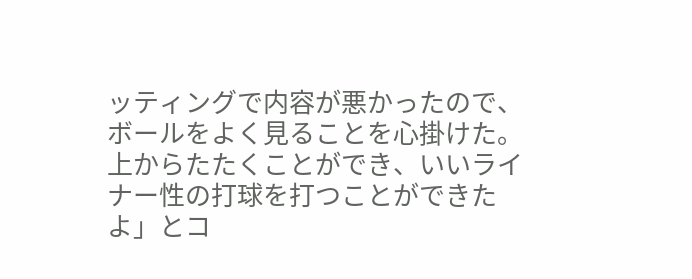ッティングで内容が悪かったので、ボールをよく見ることを心掛けた。上からたたくことができ、いいライナー性の打球を打つことができたよ」とコ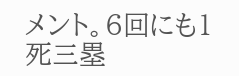メント。6回にも1死三塁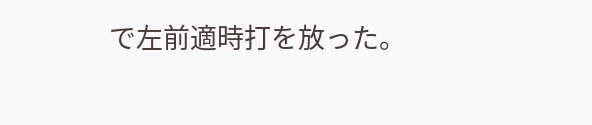で左前適時打を放った。